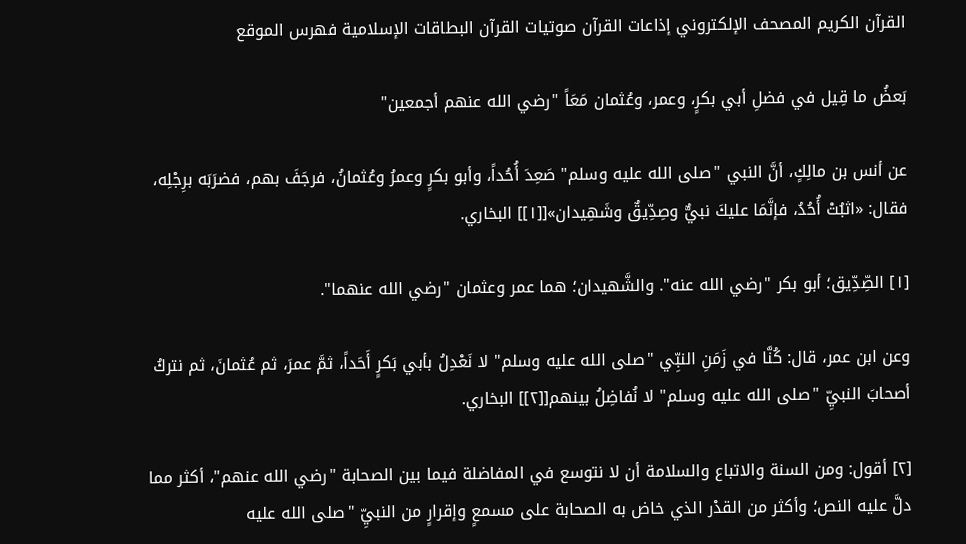القرآن الكريم المصحف الإلكتروني إذاعات القرآن صوتيات القرآن البطاقات الإسلامية فهرس الموقع

بَعضُ ما قِيل في فضلِ أبي بكرٍ، وعمر، وعُثمان مَعَاً "رضي الله عنهم أجمعين"

عن أنس بن مالِكٍ، أنَّ النبي "صلى الله عليه وسلم" صَعِدَ أُحُداً، وأبو بكرٍ وعمرُ وعُثمانُ، فرجَفَ بهم، فضرَبَه برِجْلِه، فقال: «اثبُتْ أُحُدُ، فإنَّمَا عليكَ نبيٌّ وصِدِّيقٌ وشَهِيدان»[[١]] البخاري.

[١] الصِّدِّيق؛ أبو بكر "رضي الله عنه". والشَّهيدان؛ هما عمر وعثمان "رضي الله عنهما".

وعن ابن عمر، قال: كُنَّا في زَمَنِ النبِّي "صلى الله عليه وسلم" لا نَعْدِلُ بأبي بَكرٍ أَحَداً، ثمَّ عمرَ، ثم عُثمانَ، ثم نتركُ أصحابَ النبيِّ "صلى الله عليه وسلم" لا نُفاضِلُ بينهم[[٢]] البخاري.

[٢] أقول: ومن السنة والاتباع والسلامة أن لا نتوسع في المفاضلة فيما بين الصحابة "رضي الله عنهم"، أكثر مما دلَّ عليه النص؛ وأكثر من القدْر الذي خاض به الصحابة على مسمعٍ وإقرارٍ من النبيِّ "صلى الله عليه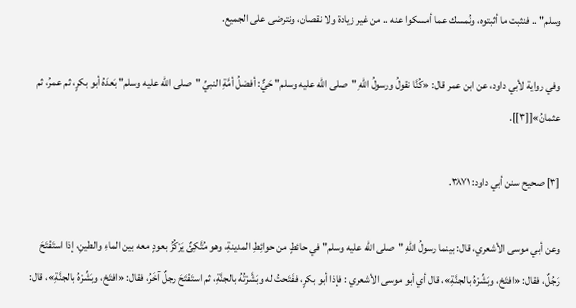وسلم" .. فنثبت ما أثبتوه، ونُمسك عما أمسكوا عنه .. من غير زيادة ولا نقصان، ونترضى على الجميع.

وفي رواية لأبي داود، عن ابن عمر قال: «كُنَّا نقولُ ورسولُ اللهِ "صلى الله عليه وسلم" حَيٌّ: أفضلُ أمَّةِ النبيِّ "صلى الله عليه وسلم" بَعدَهُ أبو بكرٍ، ثم عمرُ، ثم عثمانُ»[[٣]].

[٣] صحيح سنن أبي داود: ٣٨٧١.

وعن أبي موسى الأشعري، قال: بينما رسولُ اللهِ "صلى الله عليه وسلم" في حائطٍ من حوائِطِ المدينةِ، وهو مُتَّكِئٌ يَرْكُزُ بعودٍ معه بين الماءِ والطينِ، إذا استَفْتَحَ رَجُلٌ، فقال: «افتَحْ، وبَشِّرْهُ بالجنَّةِ»، قال أي أبو موسى الأشعري : فإذا أبو بكرٍ، ففَتَحتُ له وبَشَّرْتُهُ بالجنَّةِ، ثم استَفْتَحَ رجلٌ آخَرُ، فقال: «افتَحْ، وبَشِّرْهُ بالجنَّةِ»، قال: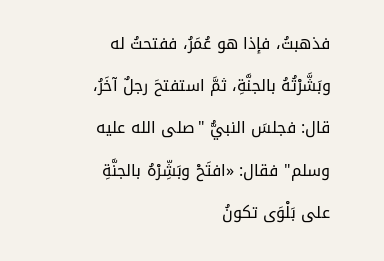فذهبتُ، فإذا هو عُمَرُ، ففتحتُ له وبَشَّرْتُهُ بالجنَّةِ، ثمَّ استفتحَ رجلٌ آخَرُ، قال: فجلسَ النبيُّ "صلى الله عليه وسلم" فقال: «افتَحْ وبَشِّرْهُ بالجنَّةِ على بَلْوَى تكونُ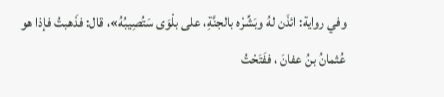وفي رواية: ائذَن لهُ وبَشِّرْه بالجنَّةِ، على بلْوَى سَتُصِيبُهُ»، قال: فذَهبتُ فإذا هو عُثمانُ بنُ عفانَ ، ففَتَحْتُ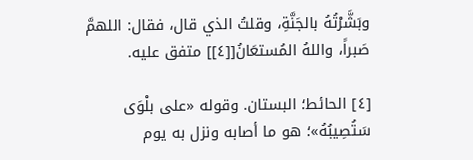وبَشَّرْتُهُ بالجَنَّةِ، وقلتُ الذي قال، فقال: اللهمَّ صَبراً، واللهُ المُستعَانُ[[٤]] متفق عليه.

[٤] الحائط؛ البستان. وقوله «على بلْوَى سَتُصِيبُهُ»؛ هو ما أصابه ونزل به يوم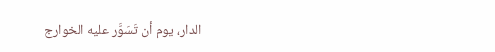الدار، يوم أن تَسَوَّر عليه الخوارج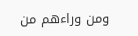ومن وراءهم من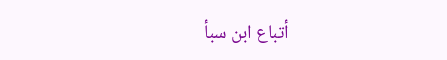أتباع ابن سبأ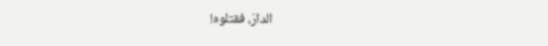الدارَ، فقتلوه!